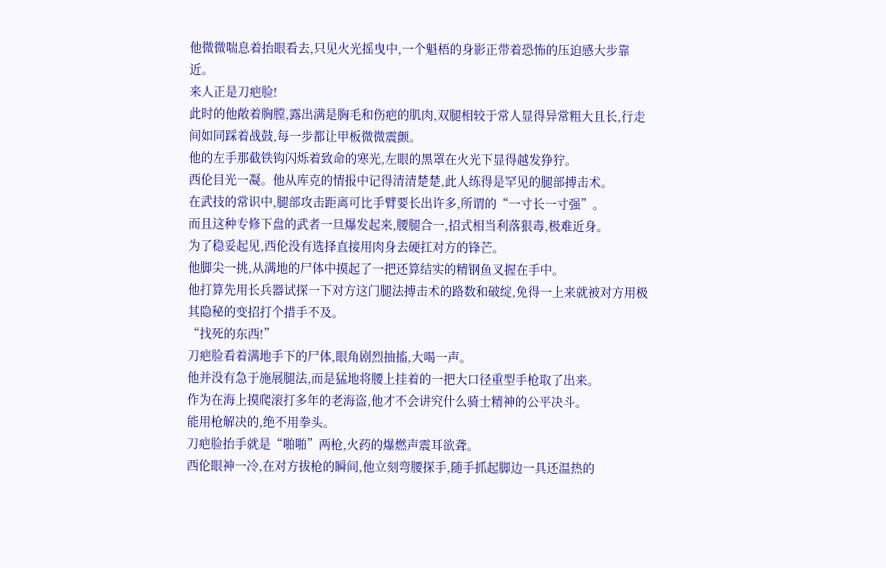他微微喘息着抬眼看去,只见火光摇曳中,一个魁梧的身影正带着恐怖的压迫感大步靠近。
来人正是刀疤脸!
此时的他敞着胸膛,露出满是胸毛和伤疤的肌肉,双腿相较于常人显得异常粗大且长,行走间如同踩着战鼓,每一步都让甲板微微震颤。
他的左手那截铁钩闪烁着致命的寒光,左眼的黑罩在火光下显得越发狰狞。
西伦目光一凝。他从库克的情报中记得清清楚楚,此人练得是罕见的腿部搏击术。
在武技的常识中,腿部攻击距离可比手臂要长出许多,所谓的“一寸长一寸强”。
而且这种专修下盘的武者一旦爆发起来,腰腿合一,招式相当利落狠毒,极难近身。
为了稳妥起见,西伦没有选择直接用肉身去硬扛对方的锋芒。
他脚尖一挑,从满地的尸体中摸起了一把还算结实的精钢鱼叉握在手中。
他打算先用长兵器试探一下对方这门腿法搏击术的路数和破绽,免得一上来就被对方用极其隐秘的变招打个措手不及。
“找死的东西!”
刀疤脸看着满地手下的尸体,眼角剧烈抽搐,大喝一声。
他并没有急于施展腿法,而是猛地将腰上挂着的一把大口径重型手枪取了出来。
作为在海上摸爬滚打多年的老海盗,他才不会讲究什么骑士精神的公平决斗。
能用枪解决的,绝不用拳头。
刀疤脸抬手就是“啪啪”两枪,火药的爆燃声震耳欲聋。
西伦眼神一冷,在对方拔枪的瞬间,他立刻弯腰探手,随手抓起脚边一具还温热的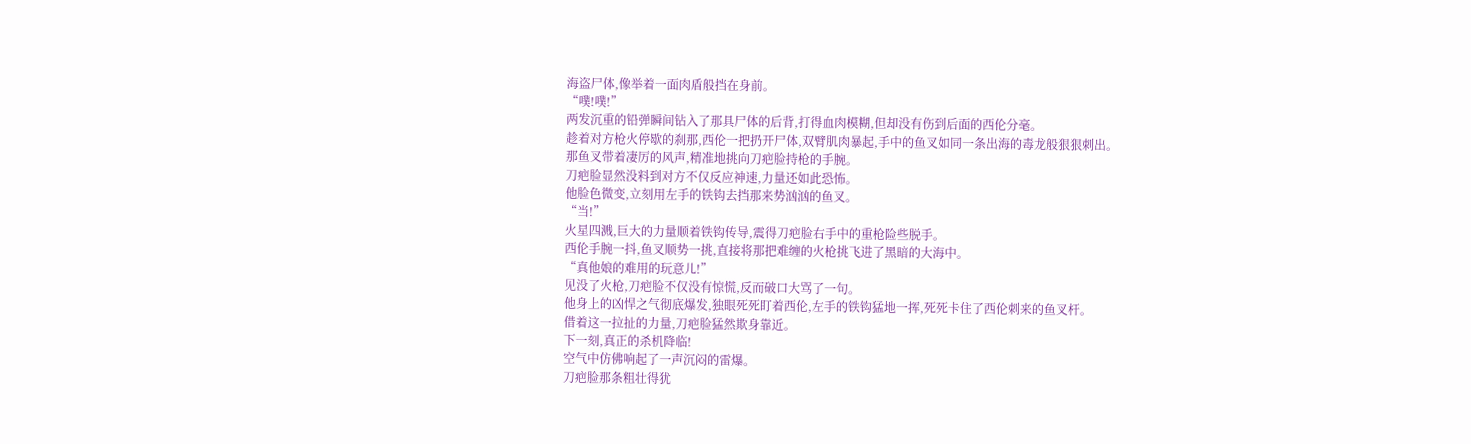海盗尸体,像举着一面肉盾般挡在身前。
“噗!噗!”
两发沉重的铅弹瞬间钻入了那具尸体的后背,打得血肉模糊,但却没有伤到后面的西伦分毫。
趁着对方枪火停歇的刹那,西伦一把扔开尸体,双臂肌肉暴起,手中的鱼叉如同一条出海的毒龙般狠狠刺出。
那鱼叉带着凄厉的风声,精准地挑向刀疤脸持枪的手腕。
刀疤脸显然没料到对方不仅反应神速,力量还如此恐怖。
他脸色微变,立刻用左手的铁钩去挡那来势汹汹的鱼叉。
“当!”
火星四溅,巨大的力量顺着铁钩传导,震得刀疤脸右手中的重枪险些脱手。
西伦手腕一抖,鱼叉顺势一挑,直接将那把难缠的火枪挑飞进了黑暗的大海中。
“真他娘的难用的玩意儿!”
见没了火枪,刀疤脸不仅没有惊慌,反而破口大骂了一句。
他身上的凶悍之气彻底爆发,独眼死死盯着西伦,左手的铁钩猛地一挥,死死卡住了西伦刺来的鱼叉杆。
借着这一拉扯的力量,刀疤脸猛然欺身靠近。
下一刻,真正的杀机降临!
空气中仿佛响起了一声沉闷的雷爆。
刀疤脸那条粗壮得犹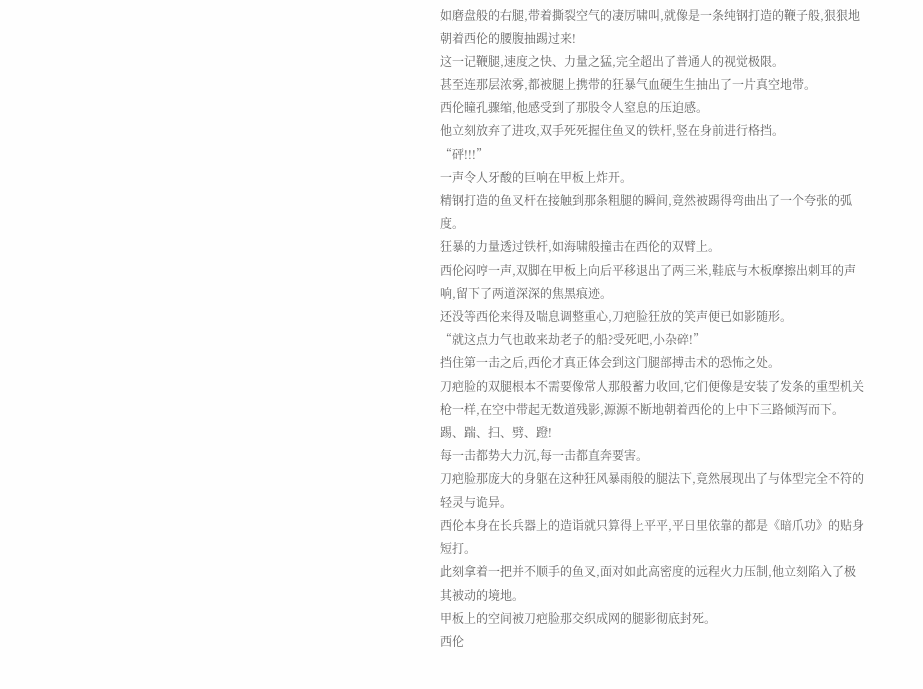如磨盘般的右腿,带着撕裂空气的凄厉啸叫,就像是一条纯钢打造的鞭子般,狠狠地朝着西伦的腰腹抽踢过来!
这一记鞭腿,速度之快、力量之猛,完全超出了普通人的视觉极限。
甚至连那层浓雾,都被腿上携带的狂暴气血硬生生抽出了一片真空地带。
西伦瞳孔骤缩,他感受到了那股令人窒息的压迫感。
他立刻放弃了进攻,双手死死握住鱼叉的铁杆,竖在身前进行格挡。
“砰!!!”
一声令人牙酸的巨响在甲板上炸开。
精钢打造的鱼叉杆在接触到那条粗腿的瞬间,竟然被踢得弯曲出了一个夸张的弧度。
狂暴的力量透过铁杆,如海啸般撞击在西伦的双臂上。
西伦闷哼一声,双脚在甲板上向后平移退出了两三米,鞋底与木板摩擦出刺耳的声响,留下了两道深深的焦黑痕迹。
还没等西伦来得及喘息调整重心,刀疤脸狂放的笑声便已如影随形。
“就这点力气也敢来劫老子的船?受死吧,小杂碎!”
挡住第一击之后,西伦才真正体会到这门腿部搏击术的恐怖之处。
刀疤脸的双腿根本不需要像常人那般蓄力收回,它们便像是安装了发条的重型机关枪一样,在空中带起无数道残影,源源不断地朝着西伦的上中下三路倾泻而下。
踢、踹、扫、劈、蹬!
每一击都势大力沉,每一击都直奔要害。
刀疤脸那庞大的身躯在这种狂风暴雨般的腿法下,竟然展现出了与体型完全不符的轻灵与诡异。
西伦本身在长兵器上的造诣就只算得上平平,平日里依靠的都是《暗爪功》的贴身短打。
此刻拿着一把并不顺手的鱼叉,面对如此高密度的远程火力压制,他立刻陷入了极其被动的境地。
甲板上的空间被刀疤脸那交织成网的腿影彻底封死。
西伦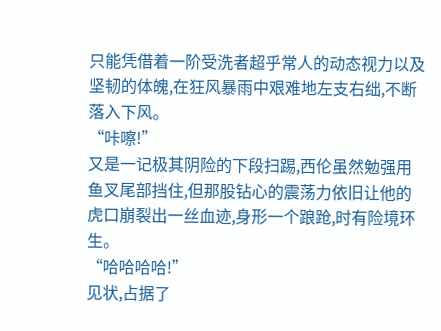只能凭借着一阶受洗者超乎常人的动态视力以及坚韧的体魄,在狂风暴雨中艰难地左支右绌,不断落入下风。
“咔嚓!”
又是一记极其阴险的下段扫踢,西伦虽然勉强用鱼叉尾部挡住,但那股钻心的震荡力依旧让他的虎口崩裂出一丝血迹,身形一个踉跄,时有险境环生。
“哈哈哈哈!”
见状,占据了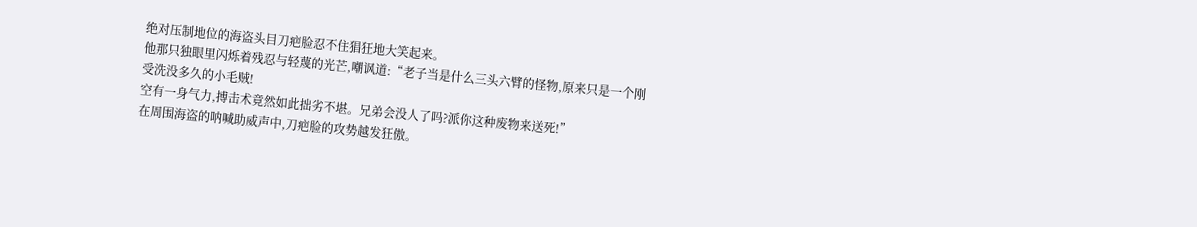绝对压制地位的海盗头目刀疤脸忍不住猖狂地大笑起来。
他那只独眼里闪烁着残忍与轻蔑的光芒,嘲讽道:“老子当是什么三头六臂的怪物,原来只是一个刚受洗没多久的小毛贼!
空有一身气力,搏击术竟然如此拙劣不堪。兄弟会没人了吗?派你这种废物来送死!”
在周围海盗的呐喊助威声中,刀疤脸的攻势越发狂傲。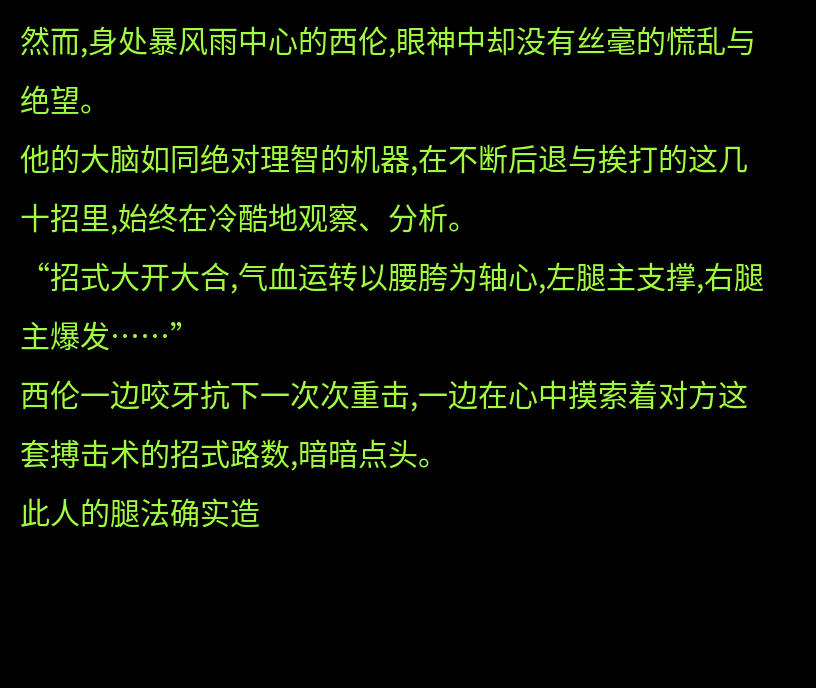然而,身处暴风雨中心的西伦,眼神中却没有丝毫的慌乱与绝望。
他的大脑如同绝对理智的机器,在不断后退与挨打的这几十招里,始终在冷酷地观察、分析。
“招式大开大合,气血运转以腰胯为轴心,左腿主支撑,右腿主爆发……”
西伦一边咬牙抗下一次次重击,一边在心中摸索着对方这套搏击术的招式路数,暗暗点头。
此人的腿法确实造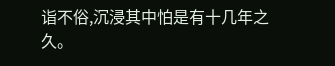诣不俗,沉浸其中怕是有十几年之久。